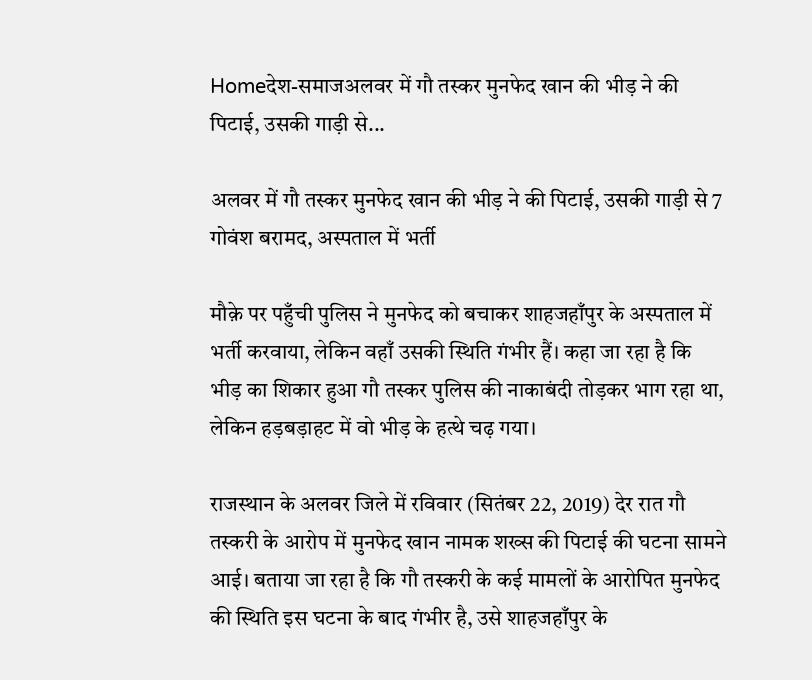Homeदेश-समाजअलवर में गौ तस्कर मुनफेद खान की भीड़ ने की पिटाई, उसकी गाड़ी से...

अलवर में गौ तस्कर मुनफेद खान की भीड़ ने की पिटाई, उसकी गाड़ी से 7 गोवंश बरामद, अस्पताल में भर्ती

मौक़े पर पहुँची पुलिस ने मुनफेद को बचाकर शाहजहाँपुर के अस्पताल में भर्ती करवाया, लेकिन वहाँ उसकी स्थिति गंभीर हैं। कहा जा रहा है कि भीड़ का शिकार हुआ गौ तस्कर पुलिस की नाकाबंदी तोड़कर भाग रहा था, लेकिन हड़बड़ाहट में वो भीड़ के हत्थे चढ़ गया।

राजस्थान के अलवर जिले में रविवार (सितंबर 22, 2019) देर रात गौ तस्करी के आरोप में मुनफेद खान नामक शख्स की पिटाई की घटना सामने आई। बताया जा रहा है कि गौ तस्करी के कई मामलों के आरोपित मुनफेद की स्थिति इस घटना के बाद गंभीर है, उसे शाहजहाँपुर के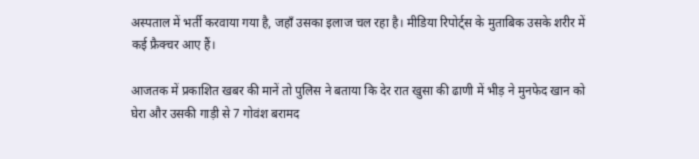अस्पताल में भर्ती करवाया गया है, जहाँ उसका इलाज चल रहा है। मीडिया रिपोर्ट्स के मुताबिक उसके शरीर में कई फ्रैक्चर आए हैं।

आजतक में प्रकाशित खबर की मानें तो पुलिस ने बताया कि देर रात खुसा की ढाणी में भीड़ ने मुनफेद खान को घेरा और उसकी गाड़ी से 7 गोवंश बरामद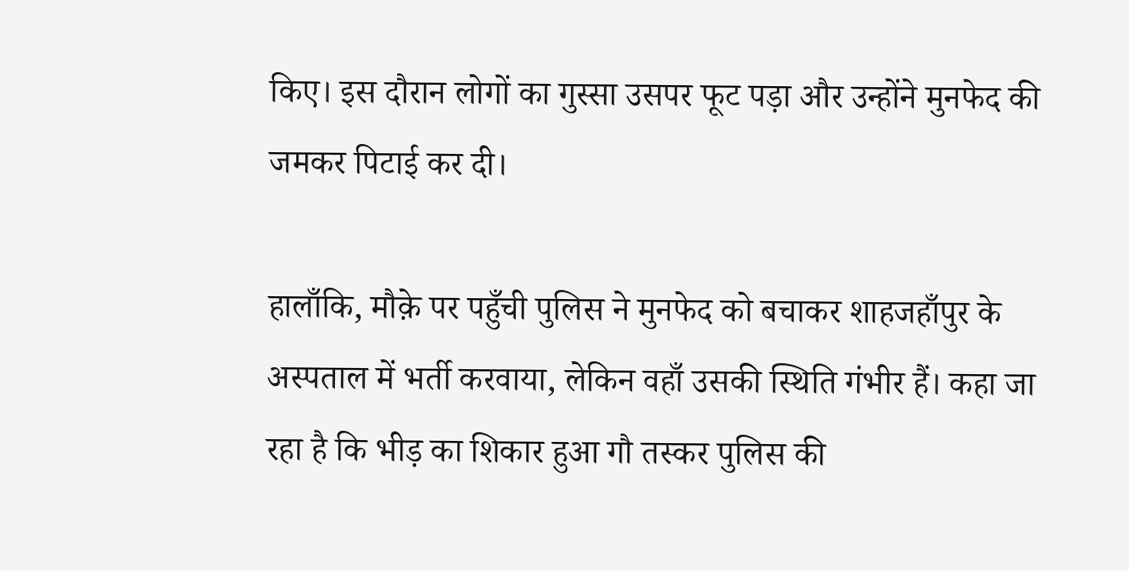किए। इस दौरान लोगों का गुस्सा उसपर फूट पड़ा और उन्होंने मुनफेद की जमकर पिटाई कर दी।

हालाँकि, मौक़े पर पहुँची पुलिस ने मुनफेद को बचाकर शाहजहाँपुर के अस्पताल में भर्ती करवाया, लेकिन वहाँ उसकी स्थिति गंभीर हैं। कहा जा रहा है कि भीड़ का शिकार हुआ गौ तस्कर पुलिस की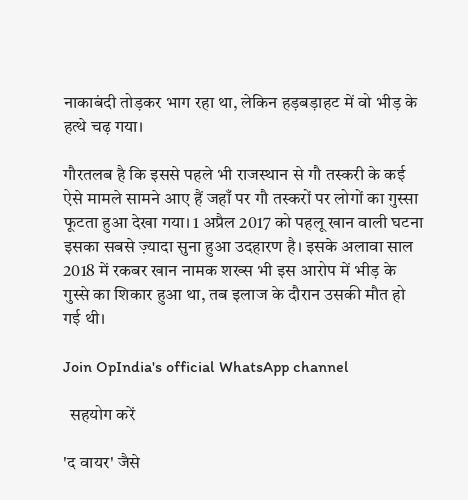नाकाबंदी तोड़कर भाग रहा था, लेकिन हड़बड़ाहट में वो भीड़ के हत्थे चढ़ गया।

गौरतलब है कि इससे पहले भी राजस्थान से गौ तस्करी के कई ऐसे मामले सामने आए हैं जहाँ पर गौ तस्करों पर लोगों का गुस्सा फूटता हुआ देखा गया। 1 अप्रैल 2017 को पहलू खान वाली घटना इसका सबसे ज़्यादा सुना हुआ उदहारण है। इसके अलावा साल 2018 में रकबर खान नामक शख्स भी इस आरोप में भीड़ के गुस्से का शिकार हुआ था, तब इलाज के दौरान उसकी मौत हो गई थी।

Join OpIndia's official WhatsApp channel

  सहयोग करें

'द वायर' जैसे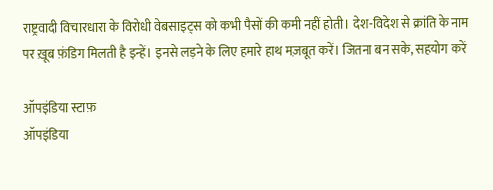राष्ट्रवादी विचारधारा के विरोधी वेबसाइट्स को कभी पैसों की कमी नहीं होती। देश-विदेश से क्रांति के नाम पर ख़ूब फ़ंडिग मिलती है इन्हें। इनसे लड़ने के लिए हमारे हाथ मज़बूत करें। जितना बन सके, सहयोग करें

ऑपइंडिया स्टाफ़
ऑपइंडिया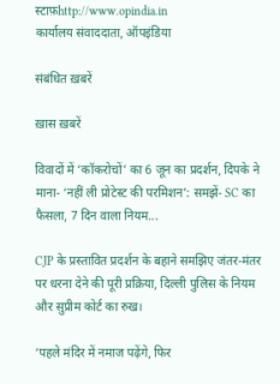स्टाफ़http://www.opindia.in
कार्यालय संवाददाता, ऑपइंडिया

संबंधित ख़बरें

ख़ास ख़बरें

विवादों में ‘कॉकरोचों’ का 6 जून का प्रदर्शन, दिपके ने माना- ‘नहीं ली प्रोटेस्ट की परमिशन’: समझें- SC का फैसला, 7 दिन वाला नियम...

CJP के प्रस्तावित प्रदर्शन के बहाने समझिए जंतर-मंतर पर धरना देने की पूरी प्रक्रिया, दिल्ली पुलिस के नियम और सुप्रीम कोर्ट का रुख।

‘पहले मंदिर में नमाज पढ़ेंगे, फिर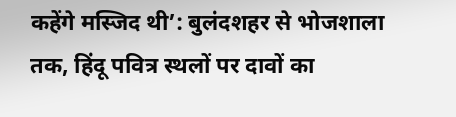कहेंगे मस्जिद थी’: बुलंदशहर से भोजशाला तक, हिंदू पवित्र स्थलों पर दावों का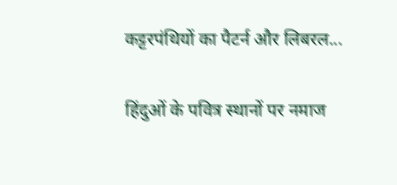कट्टरपंथियों का पैटर्न और लिबरल...

हिंदुओं के पवित्र स्थानों पर नमाज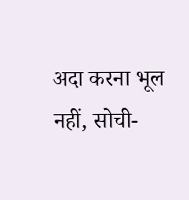अदा करना भूल नहीं, सोची-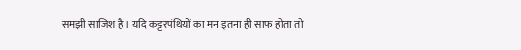समझी साजिश है। यदि कट्टरपंथियों का मन इतना ही साफ होता तो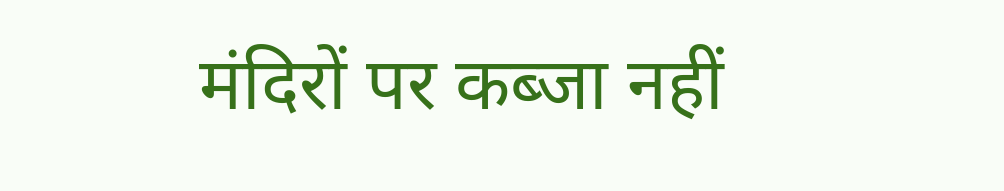मंदिरों पर कब्जा नहीं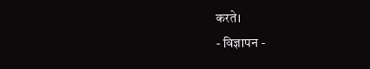करते।
- विज्ञापन -